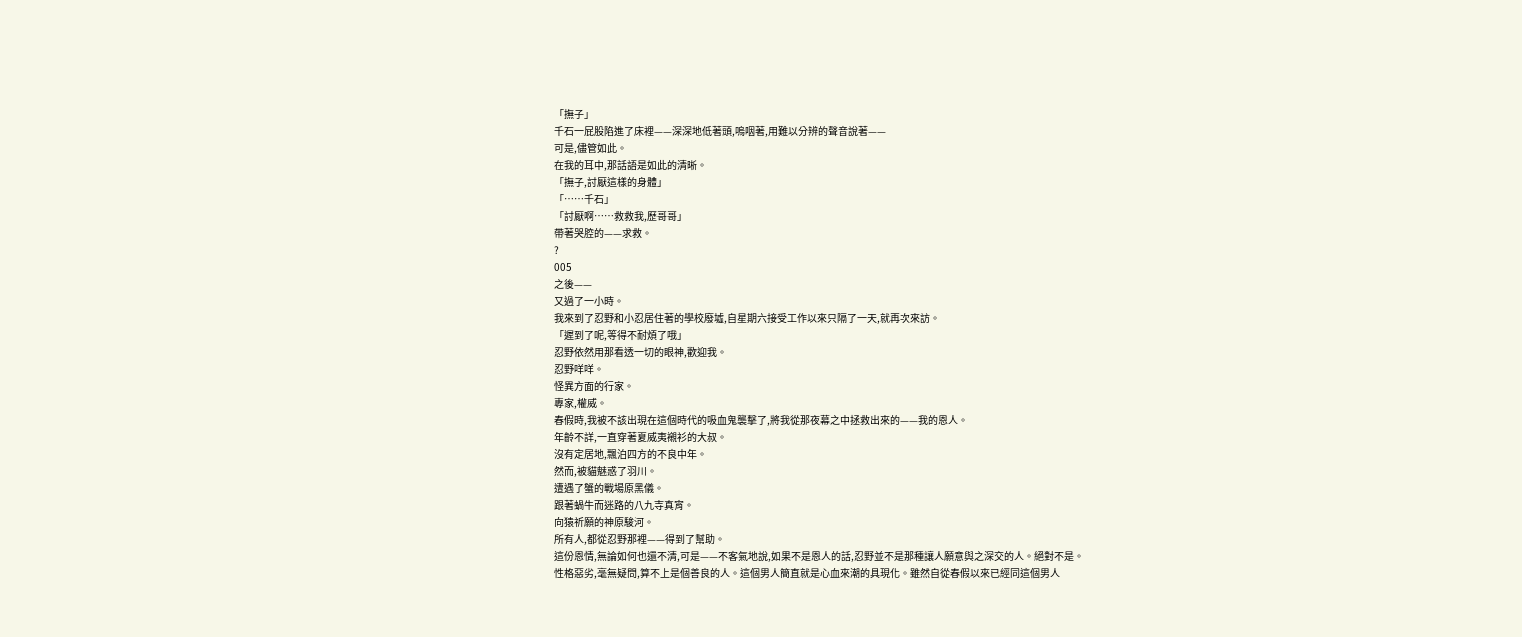「撫子」
千石一屁股陷進了床裡——深深地低著頭,嗚咽著,用難以分辨的聲音說著——
可是,儘管如此。
在我的耳中,那話語是如此的清晰。
「撫子,討厭這樣的身體」
「……千石」
「討厭啊……救救我,歷哥哥」
帶著哭腔的——求救。
?
005
之後——
又過了一小時。
我來到了忍野和小忍居住著的學校廢墟,自星期六接受工作以來只隔了一天,就再次來訪。
「遲到了呢,等得不耐煩了哦」
忍野依然用那看透一切的眼神,歡迎我。
忍野咩咩。
怪異方面的行家。
專家,權威。
春假時,我被不該出現在這個時代的吸血鬼襲擊了,將我從那夜幕之中拯救出來的——我的恩人。
年齡不詳,一直穿著夏威夷襯衫的大叔。
沒有定居地,飄泊四方的不良中年。
然而,被貓魅惑了羽川。
遭遇了蟹的戰場原黑儀。
跟著蝸牛而迷路的八九寺真宵。
向猿祈願的神原駿河。
所有人,都從忍野那裡——得到了幫助。
這份恩情,無論如何也還不清,可是——不客氣地說,如果不是恩人的話,忍野並不是那種讓人願意與之深交的人。絕對不是。
性格惡劣,毫無疑問,算不上是個善良的人。這個男人簡直就是心血來潮的具現化。雖然自從春假以來已經同這個男人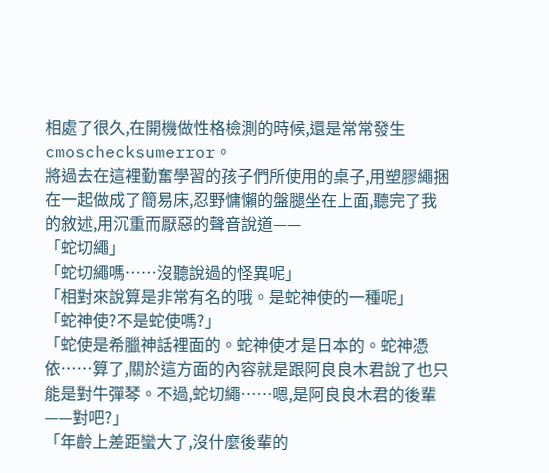相處了很久,在開機做性格檢測的時候,還是常常發生cmoschecksumerror。
將過去在這裡勤奮學習的孩子們所使用的桌子,用塑膠繩捆在一起做成了簡易床,忍野慵懶的盤腿坐在上面,聽完了我的敘述,用沉重而厭惡的聲音說道——
「蛇切繩」
「蛇切繩嗎……沒聽說過的怪異呢」
「相對來說算是非常有名的哦。是蛇神使的一種呢」
「蛇神使?不是蛇使嗎?」
「蛇使是希臘神話裡面的。蛇神使才是日本的。蛇神憑依……算了,關於這方面的內容就是跟阿良良木君說了也只能是對牛彈琴。不過,蛇切繩……嗯,是阿良良木君的後輩——對吧?」
「年齡上差距蠻大了,沒什麼後輩的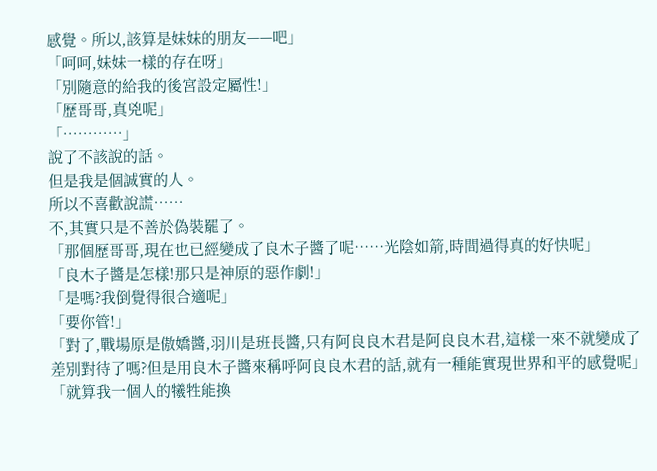感覺。所以,該算是妹妹的朋友——吧」
「呵呵,妹妹一樣的存在呀」
「別隨意的給我的後宮設定屬性!」
「歷哥哥,真兇呢」
「…………」
說了不該說的話。
但是我是個誠實的人。
所以不喜歡說謊……
不,其實只是不善於偽裝罷了。
「那個歷哥哥,現在也已經變成了良木子醬了呢……光陰如箭,時間過得真的好快呢」
「良木子醬是怎樣!那只是神原的惡作劇!」
「是嗎?我倒覺得很合適呢」
「要你管!」
「對了,戰場原是傲嬌醬,羽川是班長醬,只有阿良良木君是阿良良木君,這樣一來不就變成了差別對待了嗎?但是用良木子醬來稱呼阿良良木君的話,就有一種能實現世界和平的感覺呢」
「就算我一個人的犧牲能換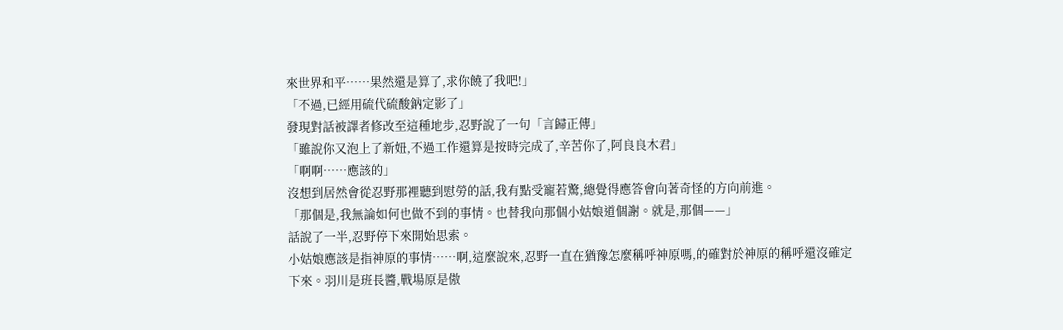來世界和平……果然還是算了,求你饒了我吧!」
「不過,已經用硫代硫酸鈉定影了」
發現對話被譯者修改至這種地步,忍野說了一句「言歸正傳」
「雖說你又泡上了新妞,不過工作還算是按時完成了,辛苦你了,阿良良木君」
「啊啊……應該的」
沒想到居然會從忍野那裡聽到慰勞的話,我有點受寵若驚,總覺得應答會向著奇怪的方向前進。
「那個是,我無論如何也做不到的事情。也替我向那個小姑娘道個謝。就是,那個——」
話說了一半,忍野停下來開始思索。
小姑娘應該是指神原的事情……啊,這麼說來,忍野一直在猶豫怎麼稱呼神原嗎,的確對於神原的稱呼還沒確定下來。羽川是班長醬,戰場原是傲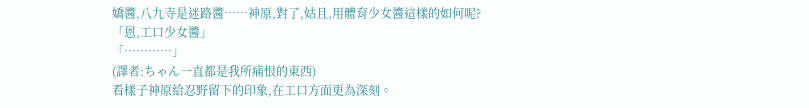嬌醬,八九寺是迷路醬……神原,對了,姑且,用體育少女醬這樣的如何呢?
「恩,工口少女醬」
「…………」
(譯者:ちゃん一直都是我所痛恨的東西)
看樣子神原給忍野留下的印象,在工口方面更為深刻。